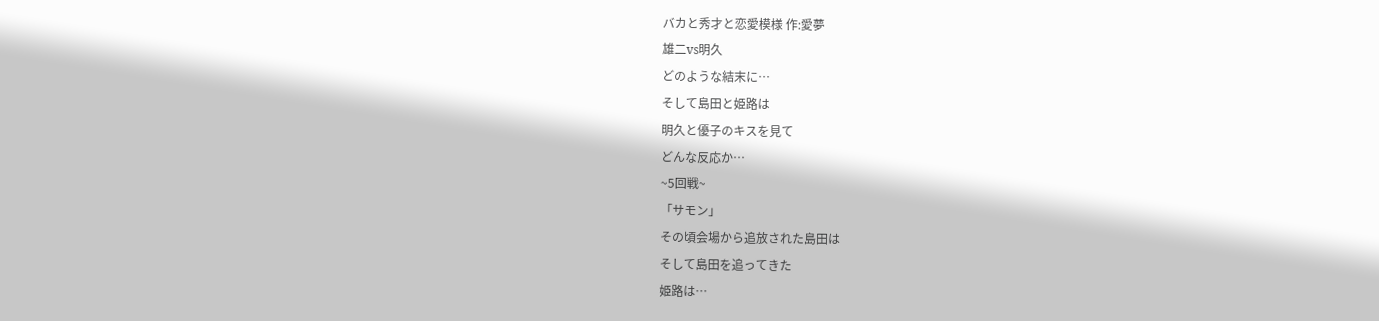バカと秀才と恋愛模様 作:愛夢
雄二vs明久
どのような結末に…
そして島田と姫路は
明久と優子のキスを見て
どんな反応か…
~5回戦~
「サモン」
その頃会場から追放された島田は
そして島田を追ってきた
姫路は…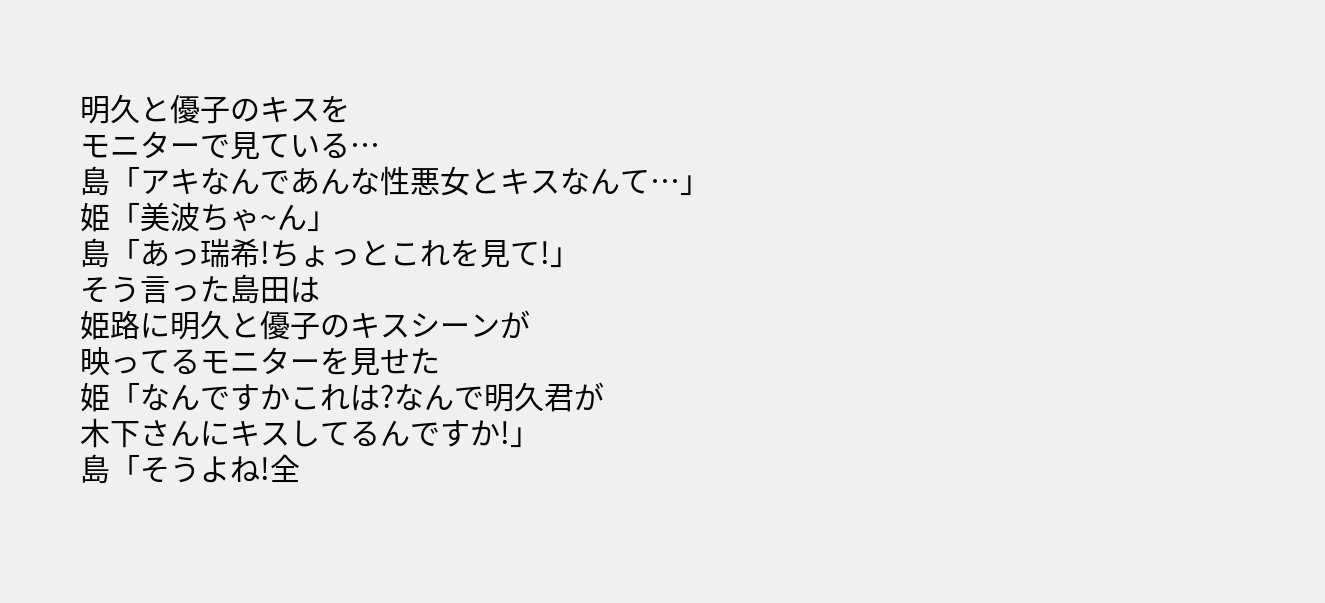明久と優子のキスを
モニターで見ている…
島「アキなんであんな性悪女とキスなんて…」
姫「美波ちゃ~ん」
島「あっ瑞希!ちょっとこれを見て!」
そう言った島田は
姫路に明久と優子のキスシーンが
映ってるモニターを見せた
姫「なんですかこれは?なんで明久君が
木下さんにキスしてるんですか!」
島「そうよね!全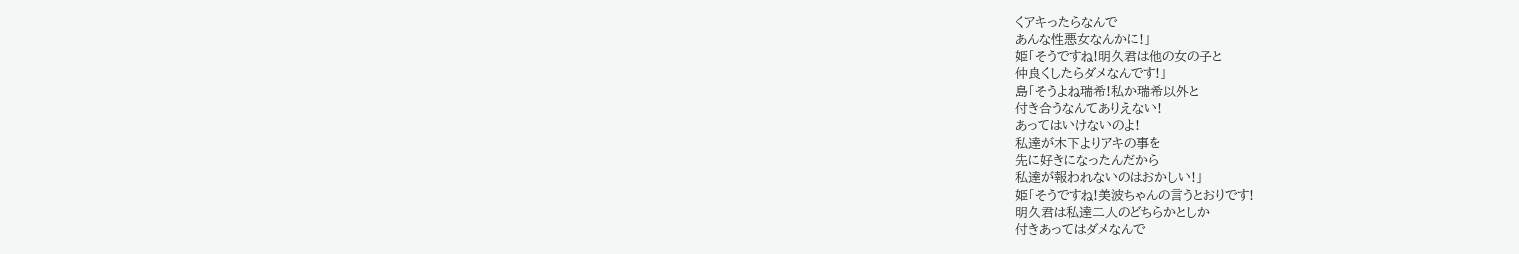くアキったらなんで
あんな性悪女なんかに!」
姫「そうですね!明久君は他の女の子と
仲良くしたらダメなんです!」
島「そうよね瑞希!私か瑞希以外と
付き合うなんてありえない!
あってはいけないのよ!
私達が木下よりアキの事を
先に好きになったんだから
私達が報われないのはおかしい!」
姫「そうですね!美波ちゃんの言うとおりです!
明久君は私達二人のどちらかとしか
付きあってはダメなんで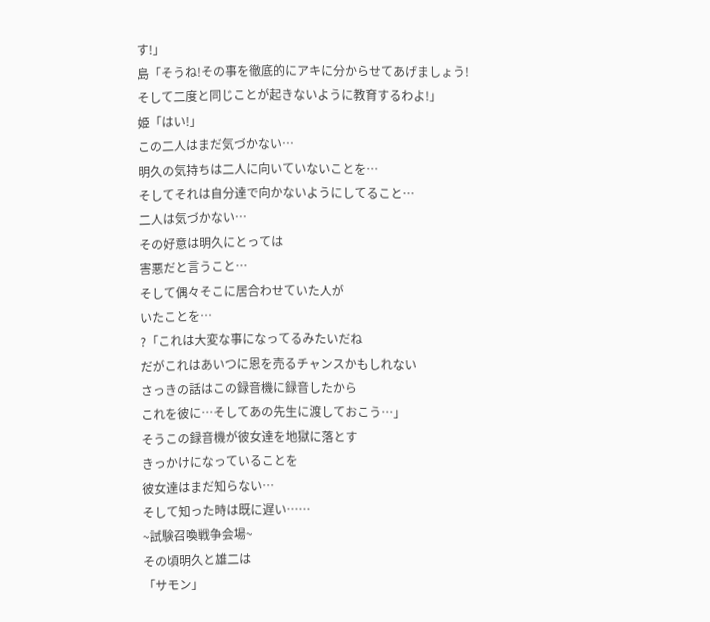す!」
島「そうね!その事を徹底的にアキに分からせてあげましょう!
そして二度と同じことが起きないように教育するわよ!」
姫「はい!」
この二人はまだ気づかない…
明久の気持ちは二人に向いていないことを…
そしてそれは自分達で向かないようにしてること…
二人は気づかない…
その好意は明久にとっては
害悪だと言うこと…
そして偶々そこに居合わせていた人が
いたことを…
?「これは大変な事になってるみたいだね
だがこれはあいつに恩を売るチャンスかもしれない
さっきの話はこの録音機に録音したから
これを彼に…そしてあの先生に渡しておこう…」
そうこの録音機が彼女達を地獄に落とす
きっかけになっていることを
彼女達はまだ知らない…
そして知った時は既に遅い……
~試験召喚戦争会場~
その頃明久と雄二は
「サモン」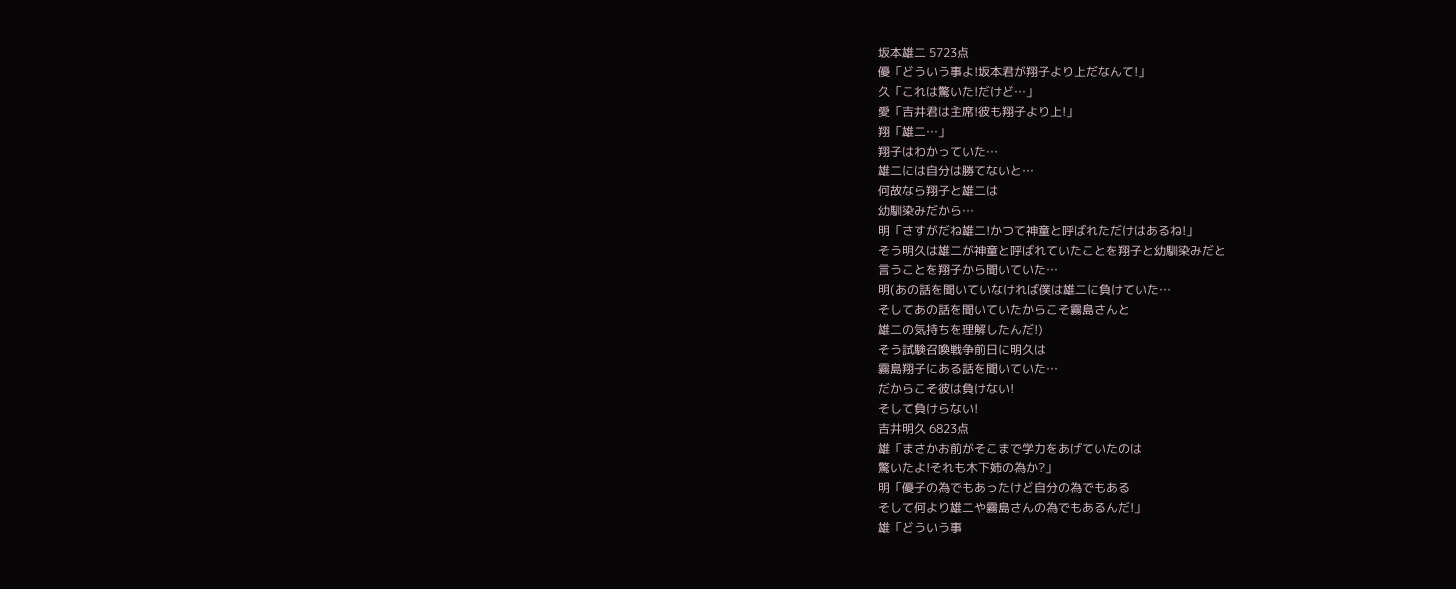坂本雄二 5723点
優「どういう事よ!坂本君が翔子より上だなんて!」
久「これは驚いた!だけど…」
愛「吉井君は主席!彼も翔子より上!」
翔「雄二…」
翔子はわかっていた…
雄二には自分は勝てないと…
何故なら翔子と雄二は
幼馴染みだから…
明「さすがだね雄二!かつて神童と呼ばれただけはあるね!」
そう明久は雄二が神童と呼ばれていたことを翔子と幼馴染みだと
言うことを翔子から聞いていた…
明(あの話を聞いていなければ僕は雄二に負けていた…
そしてあの話を聞いていたからこそ霧島さんと
雄二の気持ちを理解したんだ!)
そう試験召喚戦争前日に明久は
霧島翔子にある話を聞いていた…
だからこそ彼は負けない!
そして負けらない!
吉井明久 6823点
雄「まさかお前がそこまで学力をあげていたのは
驚いたよ!それも木下姉の為か?」
明「優子の為でもあったけど自分の為でもある
そして何より雄二や霧島さんの為でもあるんだ!」
雄「どういう事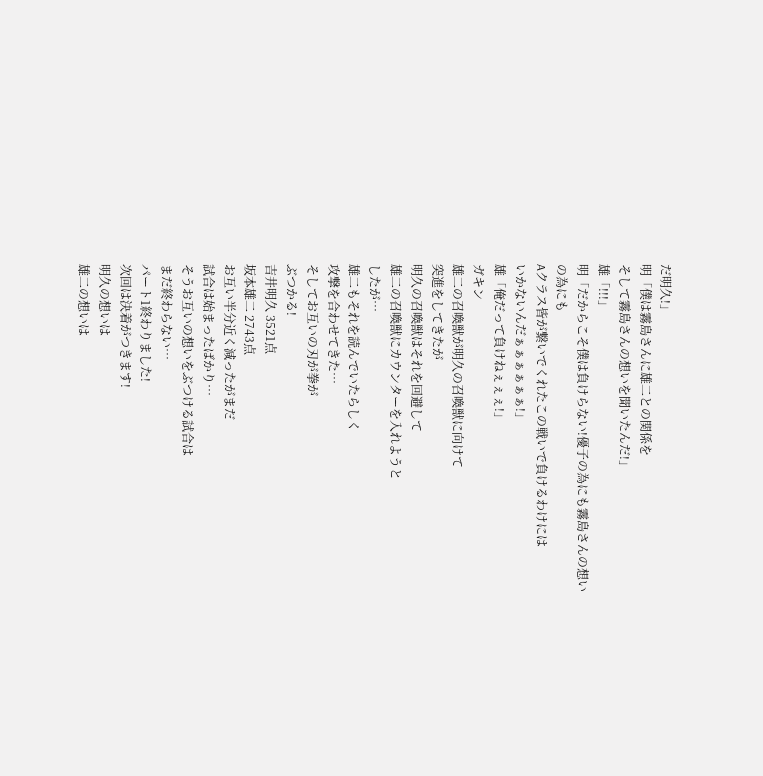だ明久!」
明「僕は霧島さんに雄二との関係を
そして霧島さんの想いを聞いたんだ!」
雄「!!!」
明「だからこそ僕は負けらない!優子の為にも霧島さんの想いの為にも
Aクラス皆が繋いでくれたこの戦いで負けるわけには
いかないんだぁぁぁぁぁぁ!」
雄「俺だって負けねぇぇぇ!」
ガキン
雄二の召喚獣が明久の召喚獣に向けて
突進をしてきたが
明久の召喚獣はそれを回避して
雄二の召喚獣にカウンターを入れようと
したが…
雄二もそれを読んでいたらしく
攻撃を合わせてきた…
そしてお互いの刃が拳が
ぶつかる!
吉井明久 3521点
坂本雄二 2743点
お互い半分近く減ったがまだ
試合は始まったばかり…
そうお互いの想いをぶつける試合は
まだ終わらない…
パート1終わりました!
次回は決着がつきます!
明久の想いは
雄二の想いは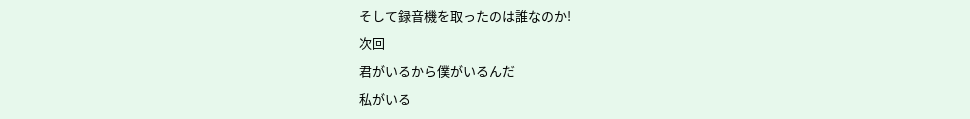そして録音機を取ったのは誰なのか!
次回
君がいるから僕がいるんだ
私がいる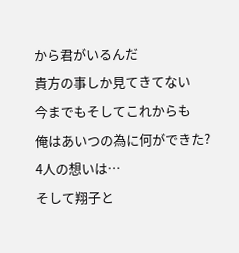から君がいるんだ
貴方の事しか見てきてない
今までもそしてこれからも
俺はあいつの為に何ができた?
4人の想いは…
そして翔子と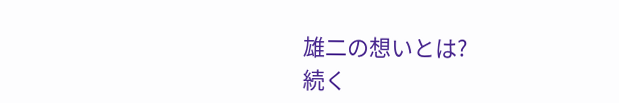雄二の想いとは?
続く